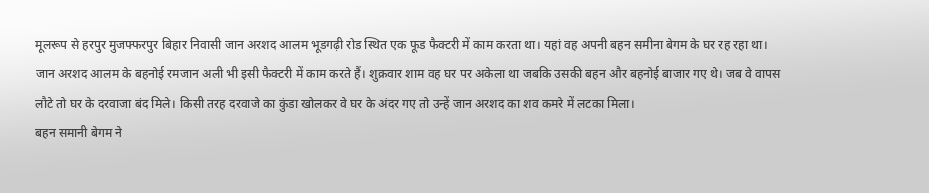मूलरूप से हरपुर मुजफ्फरपुर बिहार निवासी जान अरशद आलम भूडगढ़ी रोड स्थित एक फूड फैक्टरी में काम करता था। यहां वह अपनी बहन समीना बेगम के घर रह रहा था। जान अरशद आलम के बहनोई रमजान अली भी इसी फैक्टरी में काम करते हैं। शुक्रवार शाम वह घर पर अकेला था जबकि उसकी बहन और बहनोई बाजार गए थे। जब वे वापस लौटे तो घर के दरवाजा बंद मिले। किसी तरह दरवाजे का कुंडा खोलकर वे घर के अंदर गए तो उन्हें जान अरशद का शव कमरे में लटका मिला।
बहन समानी बेगम ने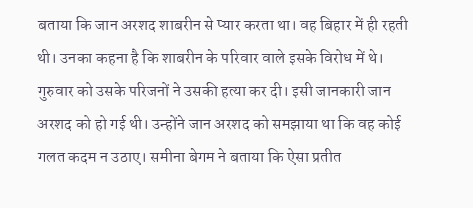बताया कि जान अरशद शाबरीन से प्यार करता था। वह बिहार में ही रहती थी। उनका कहना है कि शाबरीन के परिवार वाले इसके विरोध में थे। गुरुवार को उसके परिजनों ने उसकी हत्या कर दी। इसी जानकारी जान अरशद को हो गई थी। उन्होंने जान अरशद को समझाया था कि वह कोई गलत कदम न उठाए। समीना बेगम ने बताया कि ऐसा प्रतीत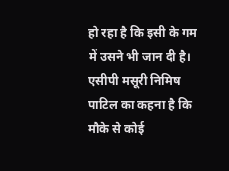हो रहा है कि इसी के गम में उसने भी जान दी है। एसीपी मसूरी निमिष पाटिल का कहना है कि मौके से कोई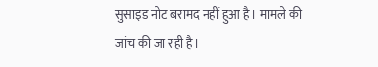सुसाइड नोट बरामद नहीं हुआ है। मामले की जांच की जा रही है।